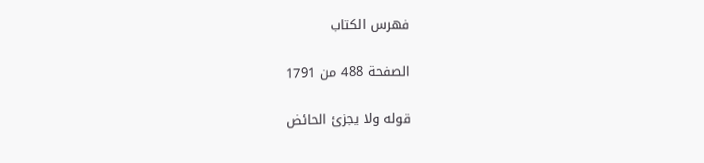فهرس الكتاب

الصفحة 488 من 1791

قوله ولا يجزئ الحائض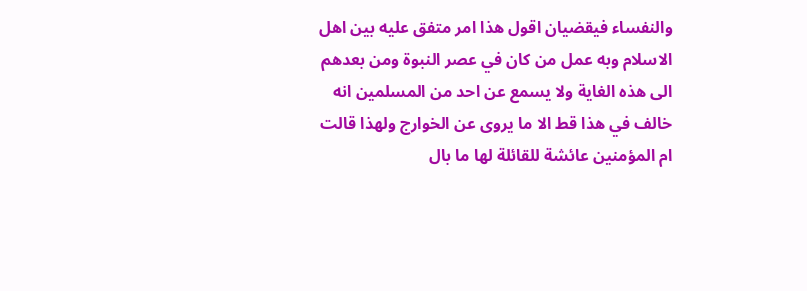والنفساء فيقضيان اقول هذا امر متفق عليه بين اهل الاسلام وبه عمل من كان في عصر النبوة ومن بعدهم الى هذه الغاية ولا يسمع عن احد من المسلمين انه خالف في هذا قط الا ما يروى عن الخوارج ولهذا قالت ام المؤمنين عائشة للقائلة لها ما بال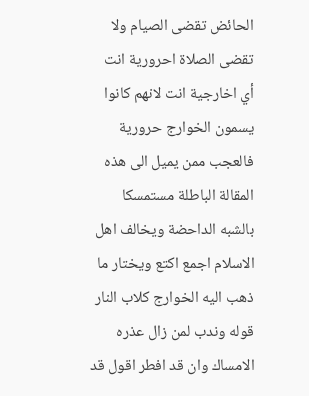الحائض تقضى الصيام ولا تقضى الصلاة احرورية انت أي اخارجية انت لانهم كانوا يسمون الخوارج حرورية فالعجب ممن يميل الى هذه المقالة الباطلة مستمسكا بالشبه الداحضة ويخالف اهل الاسلام اجمع اكتع ويختار ما ذهب اليه الخوارج كلاب النار قوله وندب لمن زال عذره الامساك وان قد افطر اقول قد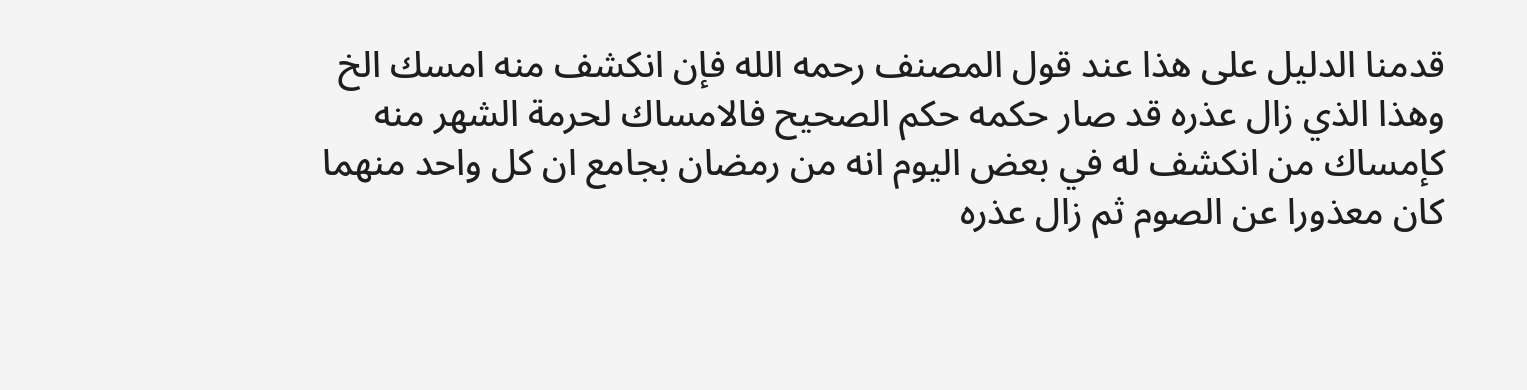قدمنا الدليل على هذا عند قول المصنف رحمه الله فإن انكشف منه امسك الخ وهذا الذي زال عذره قد صار حكمه حكم الصحيح فالامساك لحرمة الشهر منه كإمساك من انكشف له في بعض اليوم انه من رمضان بجامع ان كل واحد منهما كان معذورا عن الصوم ثم زال عذره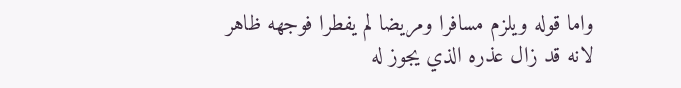واما قوله ويلزم مسافرا ومريضا لم يفطرا فوجهه ظاهر لانه قد زال عذره الذي يجوز له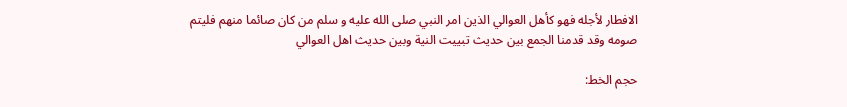الافطار لأجله فهو كأهل العوالي الذين امر النبي صلى الله عليه و سلم من كان صائما منهم فليتم صومه وقد قدمنا الجمع بين حديث تبييت النية وبين حديث اهل العوالي

حجم الخط: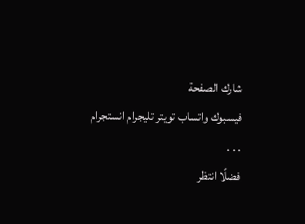شارك الصفحة
فيسبوك واتساب تويتر تليجرام انستجرام
. . .
فضلًا انتظر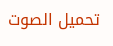تحميل الصوت